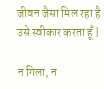जीवन जैसा मिल रहा है उसे स्वीकार करता हूँ |

न गिला, न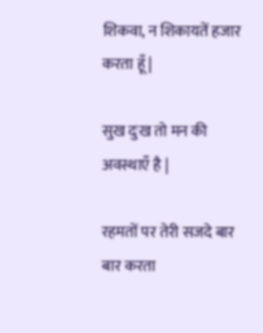शिकवा, न शिकायतें हजार करता हूँ |

सुख दुःख तो मन की अवस्थाएँ है |

रहमतों पर तेरी सजदे बार बार करता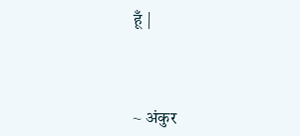हूँ |



~ अंकुर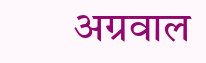अग्रवाल